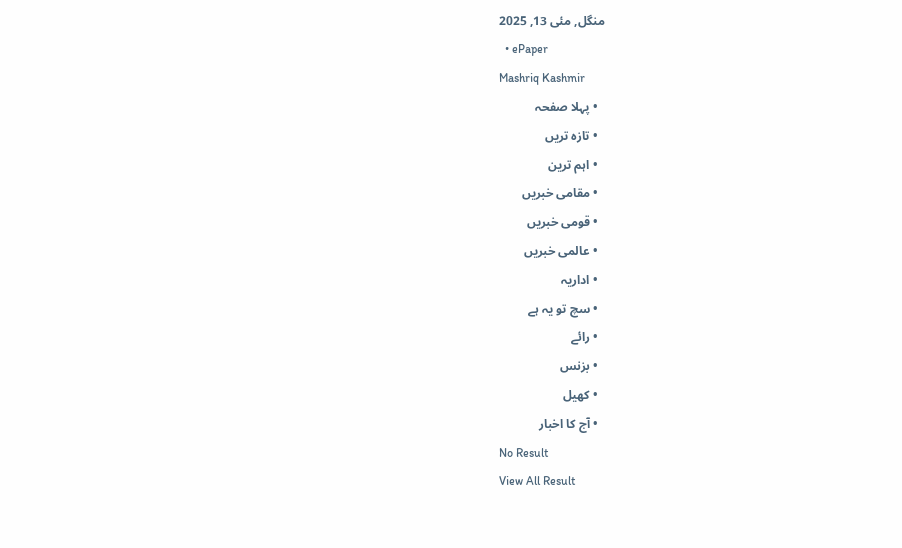منگل, مئی 13, 2025
  • ePaper
Mashriq Kashmir
  • پہلا صفحہ
  • تازہ تریں
  • اہم ترین
  • مقامی خبریں
  • قومی خبریں
  • عالمی خبریں
  • اداریہ
  • سچ تو یہ ہے
  • رائے
  • بزنس
  • کھیل
  • آج کا اخبار
No Result
View All Result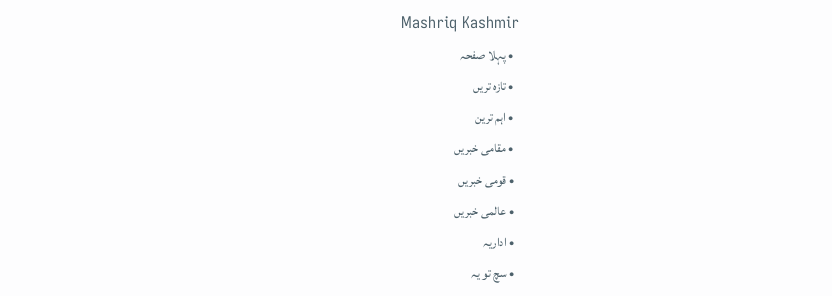Mashriq Kashmir
  • پہلا صفحہ
  • تازہ تریں
  • اہم ترین
  • مقامی خبریں
  • قومی خبریں
  • عالمی خبریں
  • اداریہ
  • سچ تو یہ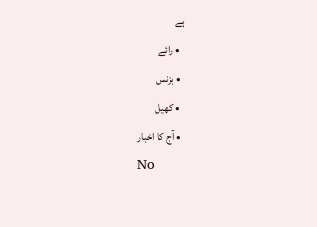ہے
  • رائے
  • بزنس
  • کھیل
  • آج کا اخبار
No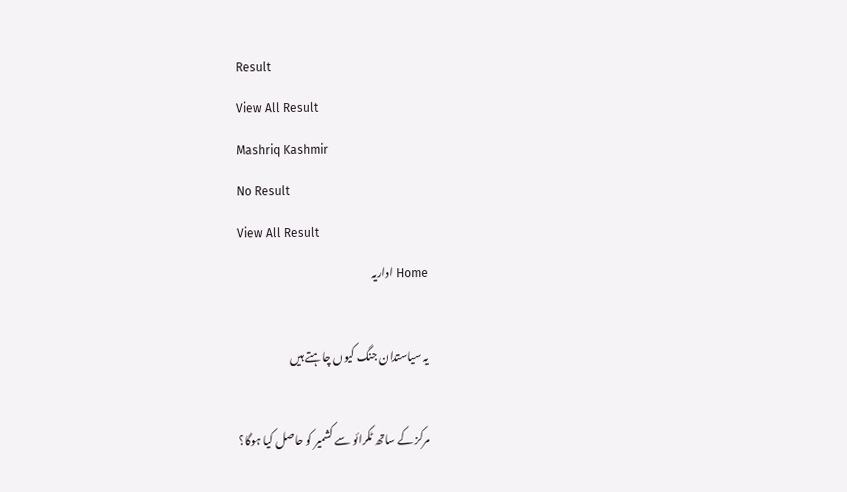Result
View All Result
Mashriq Kashmir
No Result
View All Result
Home اداریہ

یہ سیاستدان جنگ کیوں چاہتے ہیں

مرکز کے ساتھ ٹکرائو سے کشمیر کو حاصل کیا ہوگا؟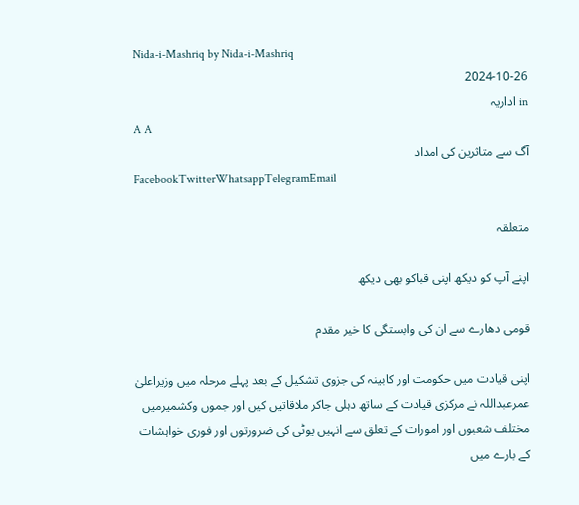Nida-i-Mashriq by Nida-i-Mashriq
2024-10-26
in اداریہ
A A
آگ سے متاثرین کی امداد
FacebookTwitterWhatsappTelegramEmail

متعلقہ

اپنے آپ کو دیکھ اپنی قباکو بھی دیکھ

قومی دھارے سے ان کی وابستگی کا خیر مقدم

اپنی قیادت میں حکومت اور کابینہ کی جزوی تشکیل کے بعد پہلے مرحلہ میں وزیراعلیٰ عمرعبداللہ نے مرکزی قیادت کے ساتھ دہلی جاکر ملاقاتیں کیں اور جموں وکشمیرمیں مختلف شعبوں اور امورات کے تعلق سے انہیں یوٹی کی ضرورتوں اور فوری خواہشات کے بارے میں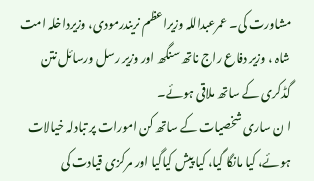مشاورت کی۔ عمرعبداللہ وزیراعظم نریندرمودی، وزیرداخلہ امت شاہ ، وزیر دفاع راج ناتھ سنگھ اور وزیر رسل ورسائل نتن گڈکری کے ساتھ ملاقی ہوئے۔
ا ن ساری شخصیات کے ساتھ کن امورات پر تبادلہ خیالات ہوئے، کیا مانگا گیا، کیا پیش کیاگیا اور مرکزی قیادت کی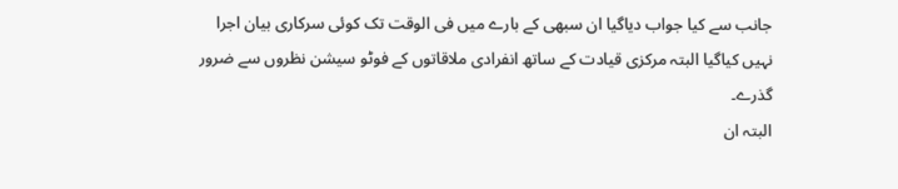جانب سے کیا جواب دیاگیا ان سبھی کے بارے میں فی الوقت تک کوئی سرکاری بیان اجرا نہیں کیاگیا البتہ مرکزی قیادت کے ساتھ انفرادی ملاقاتوں کے فوٹو سیشن نظروں سے ضرور گذرے۔
البتہ ان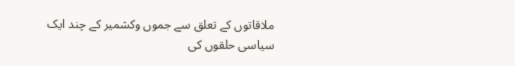ملاقاتوں کے تعلق سے جموں وکشمیر کے چند ایک سیاسی حلقوں کی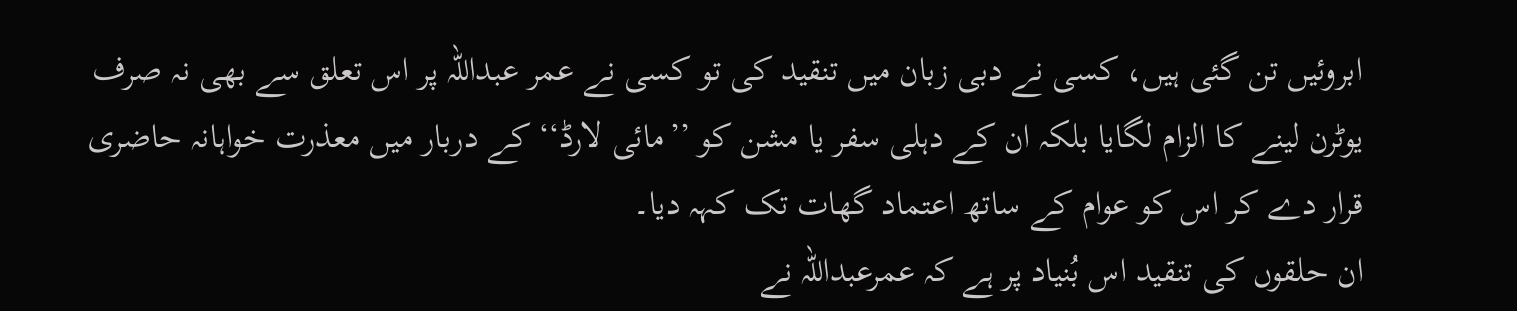ابروئیں تن گئی ہیں، کسی نے دبی زبان میں تنقید کی تو کسی نے عمر عبداللہ پر اس تعلق سے بھی نہ صرف یوٹرن لینے کا الزام لگایا بلکہ ان کے دہلی سفر یا مشن کو ’’مائی لارڈ‘‘ کے دربار میں معذرت خواہانہ حاضری قرار دے کر اس کو عوام کے ساتھ اعتماد گھات تک کہہ دیا۔
ان حلقوں کی تنقید اس بُنیاد پر ہے کہ عمرعبداللہ نے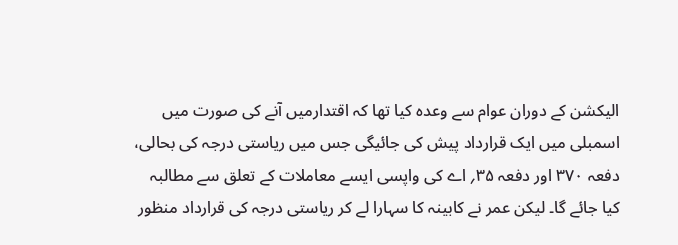الیکشن کے دوران عوام سے وعدہ کیا تھا کہ اقتدارمیں آنے کی صورت میں اسمبلی میں ایک قرارداد پیش کی جائیگی جس میں ریاستی درجہ کی بحالی، دفعہ ۳۷۰ اور دفعہ ۳۵؍ اے کی واپسی ایسے معاملات کے تعلق سے مطالبہ کیا جائے گا۔ لیکن عمر نے کابینہ کا سہارا لے کر ریاستی درجہ کی قرارداد منظور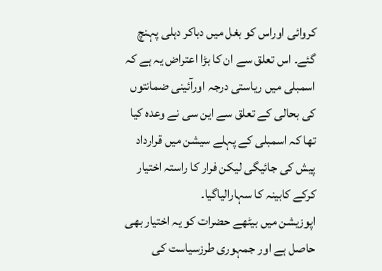کروائی اوراس کو بغل میں دباکر دہلی پہنچ گئے۔ اس تعلق سے ان کا بڑا اعتراض یہ ہے کہ اسمبلی میں ریاستی درجہ اورآئینی ضمانتوں کی بحالی کے تعلق سے این سی نے وعدہ کیا تھا کہ اسمبلی کے پہلے سیشن میں قرارداد پیش کی جائیگی لیکن فرار کا راستہ اختیار کرکے کابینہ کا سہارالیاگیا۔
اپوزیشن میں بیٹھے حضرات کو یہ اختیار بھی حاصل ہے اور جمہوری طرزسیاست کی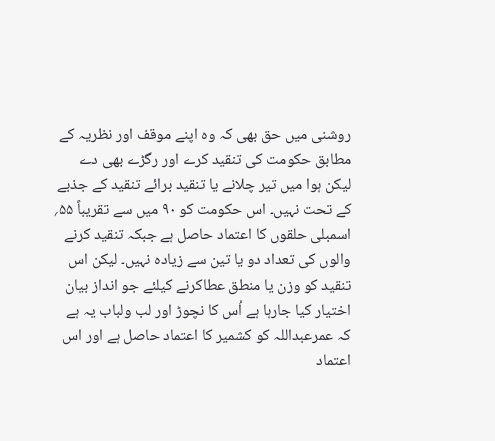روشنی میں حق بھی کہ وہ اپنے موقف اور نظریہ کے مطابق حکومت کی تنقید کرے اور رگڑے بھی دے لیکن ہوا میں تیر چلانے یا تنقید برائے تنقید کے جذبے کے تحت نہیں۔ اس حکومت کو ۹۰ میں سے تقریباً ۵۵؍ اسمبلی حلقوں کا اعتماد حاصل ہے جبکہ تنقید کرنے والوں کی تعداد دو یا تین سے زیادہ نہیں۔ لیکن اس تنقید کو وزن یا منطق عطاکرنے کیلئے جو انداز بیان اختیار کیا جارہا ہے اُس کا نچوڑ اور لب ولباب یہ ہے کہ عمرعبداللہ کو کشمیر کا اعتماد حاصل ہے اور اس اعتماد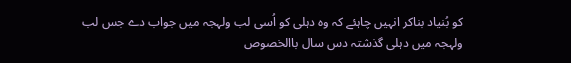کو بُنیاد بناکر انہیں چاہئے کہ وہ دہلی کو اُسی لب ولہجہ میں جواب دے جس لب ولہجہ میں دہلی گذشتہ دس سال باالخصوص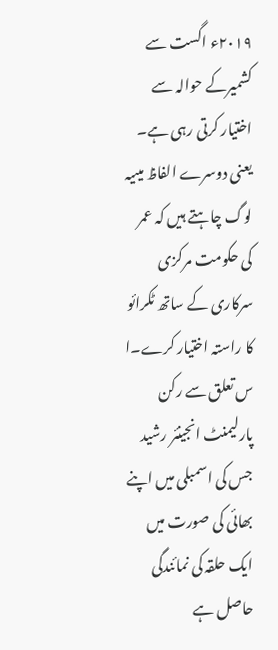۲۰۱۹ء اگست سے کشمیرکے حوالہ سے اختیار کرتی رہی ہے۔
یعنی دوسرے الفاظ میںیہ لوگ چاہتے ہیں کہ عمر کی حکومت مرکزی سرکاری کے ساتھ ٹکرائو کا راستہ اختیار کرے۔ا س تعلق سے رکن پارلیمنٹ انجینئر رشید جس کی اسمبلی میں اپنے بھائی کی صورت میں ایک حلقہ کی نمائندگی حاصل ہے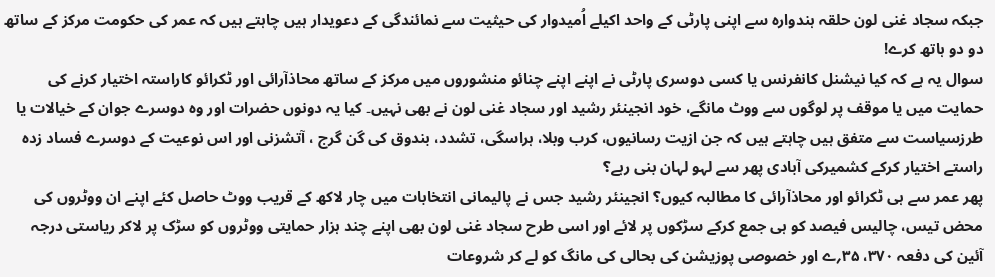جبکہ سجاد غنی لون حلقہ ہندوارہ سے اپنی پارٹی کے واحد اکیلے اُمیدوار کی حیثیت سے نمائندگی کے دعویدار ہیں چاہتے ہیں کہ عمر کی حکومت مرکز کے ساتھ دو دو ہاتھ کرے!
سوال یہ ہے کہ کیا نیشنل کانفرنس یا کسی دوسری پارٹی نے اپنے اپنے چنائو منشوروں میں مرکز کے ساتھ محاذآرائی اور ٹکرائو کاراستہ اختیار کرنے کی حمایت میں یا موقف پر لوگوں سے ووٹ مانگے، خود انجینئر رشید اور سجاد غنی لون نے بھی نہیں۔ کیا یہ دونوں حضرات اور وہ دوسرے جوان کے خیالات یا طرزسیاست سے متفق ہیں چاہتے ہیں کہ جن ازیت رسانیوں، کرب وبلا، ہراسگی، تشدد، بندوق کی گن گرج ، آتشزنی اور اس نوعیت کے دوسرے فساد زدہ راستے اختیار کرکے کشمیرکی آبادی پھر سے لہو لہان بنی رہے؟
پھر عمر سے ہی ٹکرائو اور محاذآرائی کا مطالبہ کیوں؟ انجینئر رشید جس نے پالیمانی انتخابات میں چار لاکھ کے قریب ووٹ حاصل کئے اپنے ان ووٹروں کی محض تیس، چالیس فیصد کو ہی جمع کرکے سڑکوں پر لائے اور اسی طرح سجاد غنی لون بھی اپنے چند ہزار حمایتی ووٹروں کو سڑک پر لاکر ریاستی درجہ آئین کی دفعہ ۳۷۰، ۳۵؍ے اور خصوصی پوزیشن کی بحالی کی مانگ کو لے کر شروعات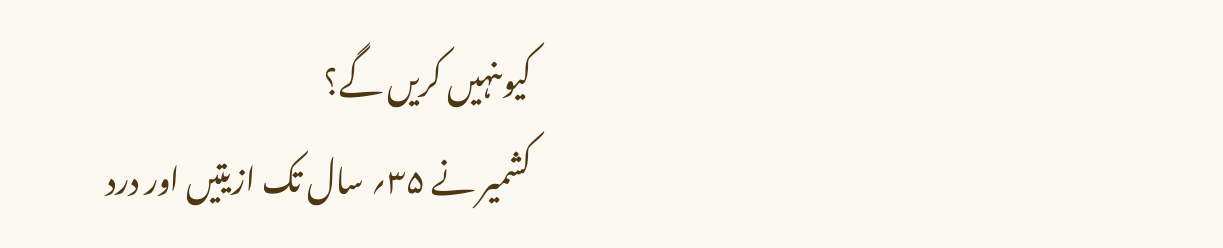کیوںنہیں کریں گے؟
کشمیر نے ۳۵؍ سال تک ازیتیں اور درد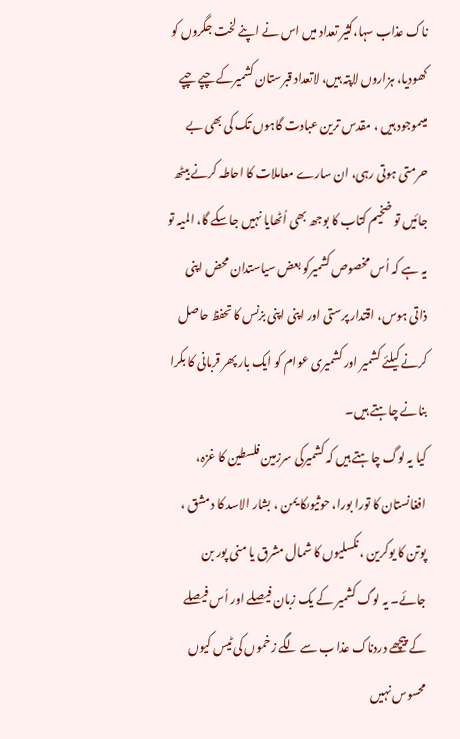ناک عذاب سہا،کثیر تعداد میں اس نے اپنے لخت جگروں کو کھودیا، ہزاروں لاپتہ ہیں، لاتعداد قبرستان کشمیرکے چپے چپے میںموجود ہیں ، مقدس ترین عبادت گاہوں تک کی بھی بے حرمتی ہوتی رہی، ان سارے معاملات کا احاطہ کرنے بیٹھ جائیں تو ضخیم کتاب کا بوجھ بھی اُٹھایا نہیں جاسکے گا، المیہ تو یہ ہے کہ اُس مخصوص کشمیرکو بعض سیاستدان محض اپنی ذاتی ہوس، اقتدار پرستی اور اپنی اپنی بزنس کا تحفظ حاصل کرنے کیلئے کشمیر اور کشمیری عوام کو ایک بار پھر قربانی کا بکرا بنانے چاہتے ہیں۔
کیا یہ لوگ چاہتے ہیں کہ کشمیرکی سرزمین فلسطین کا غزہ، افغانستان کا تورا بورا، حوثیوںکا یمن ، بشار الاسد کا دمشق ، پوتن کا یوکرین ، نکسلیوں کا شمال مشرق یا منی پور بن جائے۔ یہ لوگ کشمیر کے یک زبان فیصلے اور اُس فیصلے کے پیچھے دردناک عذا ب سے لگے زخموں کی ٹیس کیوں محسوس نہیں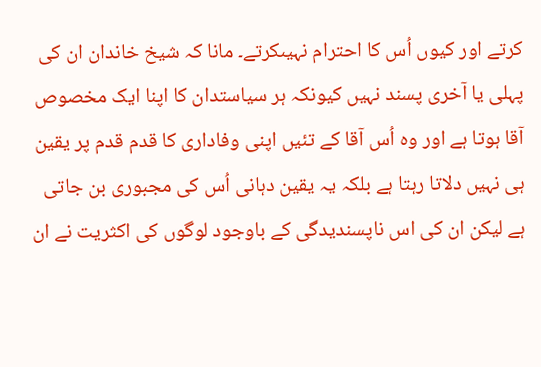کرتے اور کیوں اُس کا احترام نہیںکرتے۔ مانا کہ شیخ خاندان ان کی پہلی یا آخری پسند نہیں کیونکہ ہر سیاستدان کا اپنا ایک مخصوص آقا ہوتا ہے اور وہ اُس آقا کے تئیں اپنی وفاداری کا قدم قدم پر یقین ہی نہیں دلاتا رہتا ہے بلکہ یہ یقین دہانی اُس کی مجبوری بن جاتی ہے لیکن ان کی اس ناپسندیدگی کے باوجود لوگوں کی اکثریت نے ان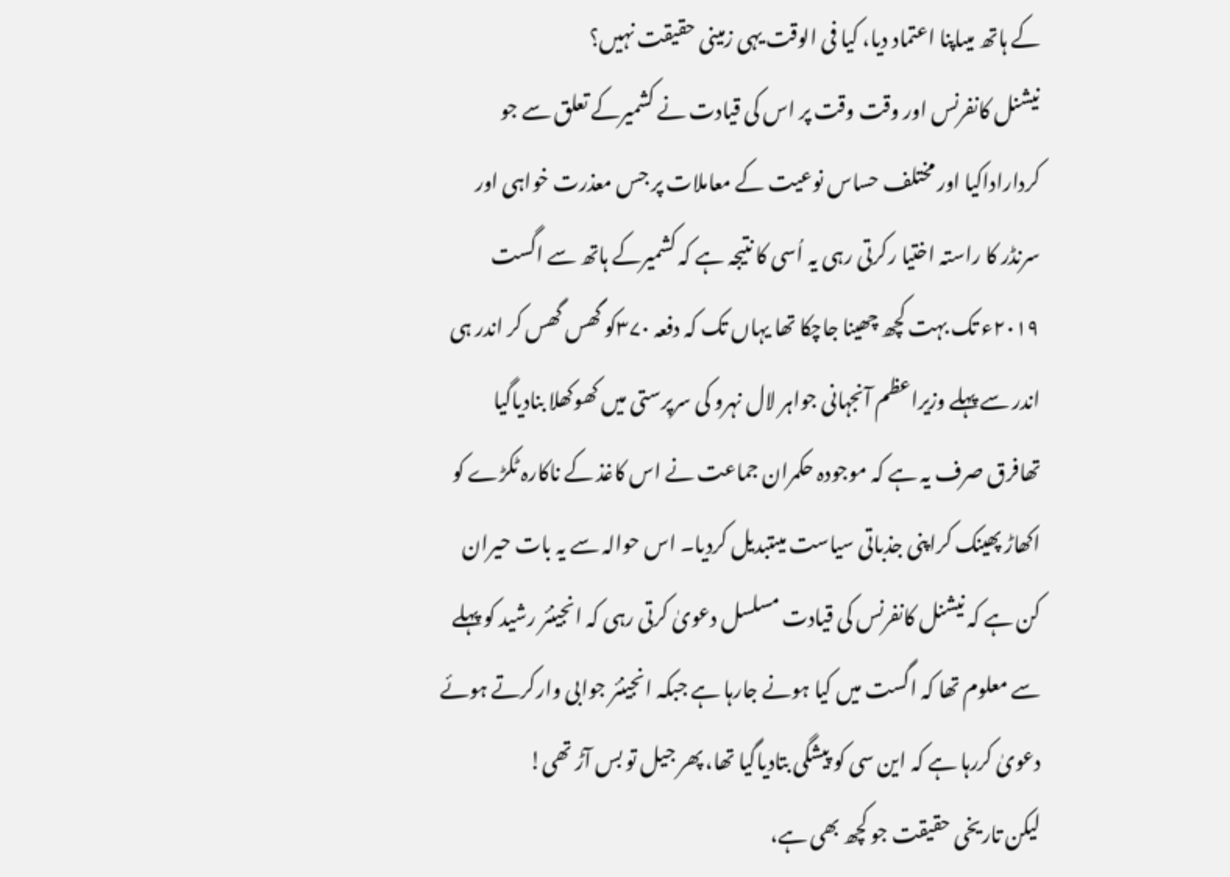کے ہاتھ میںاپنا اعتماد دیا، کیا فی الوقت یہی زمینی حقیقت نہیں؟
نیشنل کانفرنس اور وقت وقت پر اس کی قیادت نے کشمیرکے تعلق سے جو کرداراداکیا اور مختلف حساس نوعیت کے معاملات پر جس معذرت خواہی اور سرنڈر کا راستہ اختیا رکرتی رہی یہ اُسی کا نتیجہ ہے کہ کشمیرکے ہاتھ سے اگست ۲۰۱۹ء تک بہت کچھ چھینا جاچکا تھا یہاں تک کہ دفعہ ۳۷۰کو گھس گھس کر اندر ہی اندر سے پہلے وزیراعظم آنجہانی جواہر لال نہرو کی سرپرستی میں کھوکھلا بنادیاگیا تھافرق صرف یہ ہے کہ موجودہ حکمران جماعت نے اس کاغذ کے ناکارہ ٹکڑے کو اکھاڑ پھینک کراپنی جذباتی سیاست میںتبدیل کردیا۔ اس حوالہ سے یہ بات حیران کن ہے کہ نیشنل کانفرنس کی قیادت مسلسل دعویٰ کرتی رہی کہ انجینئر رشید کو پہلے سے معلوم تھا کہ اگست میں کیا ہونے جارہا ہے جبکہ انجینئر جوابی وارکرتے ہوئے دعویٰ کررہا ہے کہ این سی کو پیشگی بتادیاگیا تھا، پھر جیل تو بس آڑ تھی!
لیکن تاریخی حقیقت جو کچھ بھی ہے،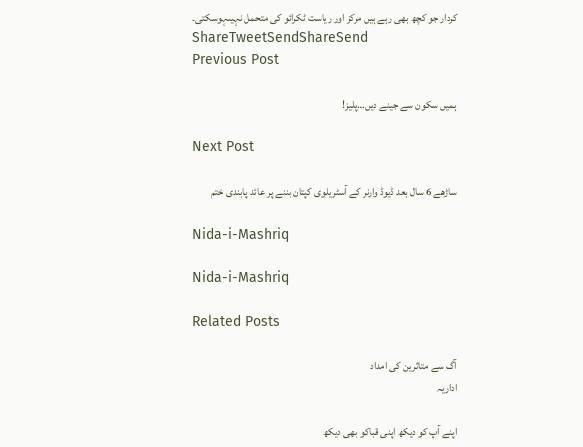کردار جو کچھ بھی رہے ہیں مرکز اور ریاست ٹکرائو کی متحمل نہیںہوسکتی۔
ShareTweetSendShareSend
Previous Post

ہمیں سکون سے جینے دیں…پلیز!

Next Post

ساڑھے 6 سال بعد ڈیوڈ وارنر کے آسٹریلوی کپتان بننے پر عائد پابندی ختم

Nida-i-Mashriq

Nida-i-Mashriq

Related Posts

آگ سے متاثرین کی امداد
اداریہ

اپنے آپ کو دیکھ اپنی قباکو بھی دیکھ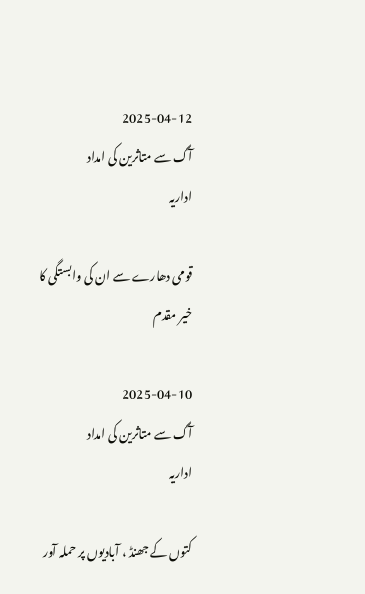2025-04-12
آگ سے متاثرین کی امداد
اداریہ

قومی دھارے سے ان کی وابستگی کا خیر مقدم

2025-04-10
آگ سے متاثرین کی امداد
اداریہ

کتوں کے جھنڈ ، آبادیوں پر حملہ آور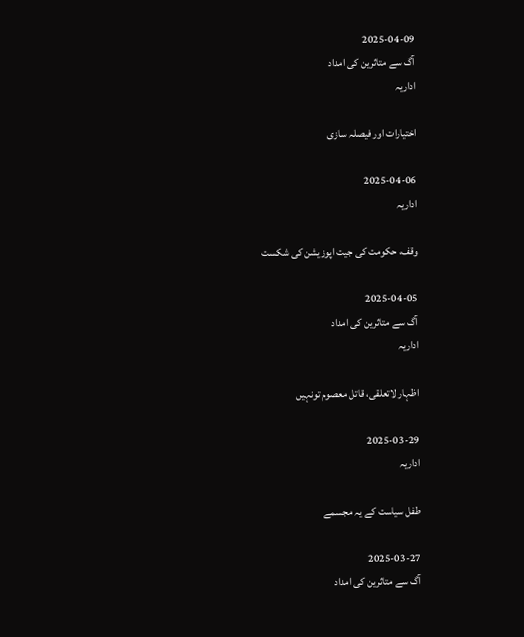2025-04-09
آگ سے متاثرین کی امداد
اداریہ

اختیارات اور فیصلہ سازی

2025-04-06
اداریہ

وقف، حکومت کی جیت اپوزیشن کی شکست

2025-04-05
آگ سے متاثرین کی امداد
اداریہ

اظہار لاتعلقی، قاتل معصوم تونہیں

2025-03-29
اداریہ

طفل سیاست کے یہ مجسمے

2025-03-27
آگ سے متاثرین کی امداد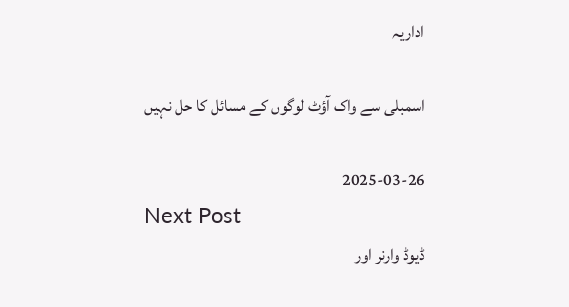اداریہ

اسمبلی سے واک آؤٹ لوگوں کے مسائل کا حل نہیں

2025-03-26
Next Post
ڈیوڈ وارنر اور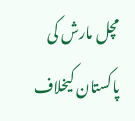مچل مارش کی پاکستان کیخلاف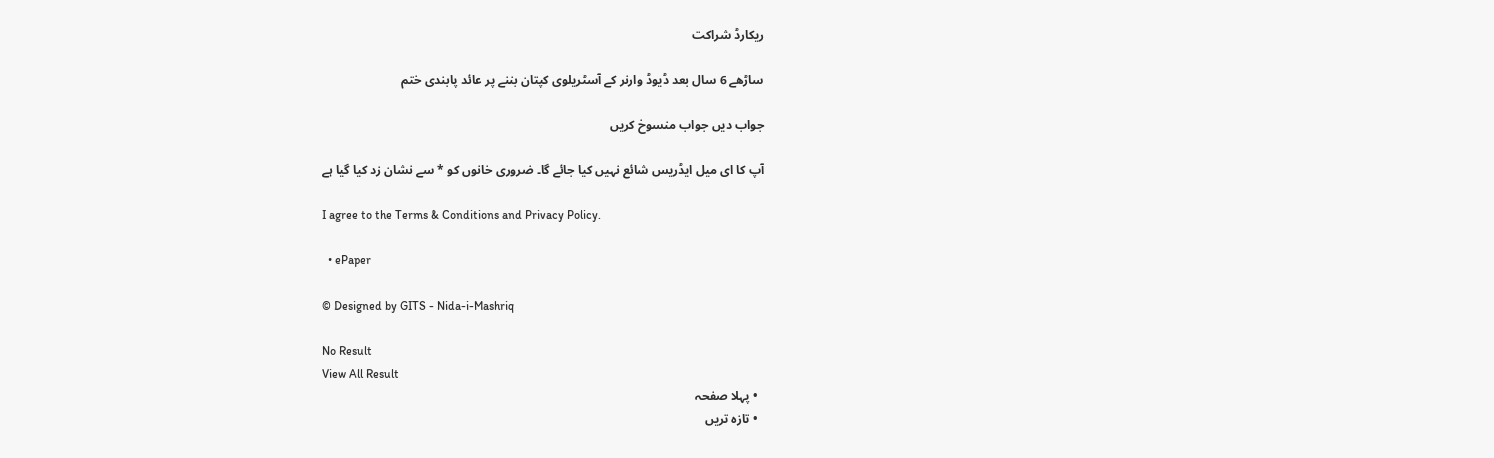ریکارڈ شراکت

ساڑھے 6 سال بعد ڈیوڈ وارنر کے آسٹریلوی کپتان بننے پر عائد پابندی ختم

جواب دیں جواب منسوخ کریں

آپ کا ای میل ایڈریس شائع نہیں کیا جائے گا۔ ضروری خانوں کو * سے نشان زد کیا گیا ہے

I agree to the Terms & Conditions and Privacy Policy.

  • ePaper

© Designed by GITS - Nida-i-Mashriq

No Result
View All Result
  • پہلا صفحہ
  • تازہ تریں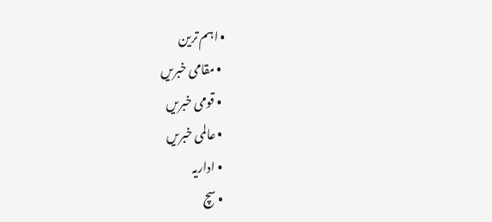• اہم ترین
  • مقامی خبریں
  • قومی خبریں
  • عالمی خبریں
  • اداریہ
  • سچ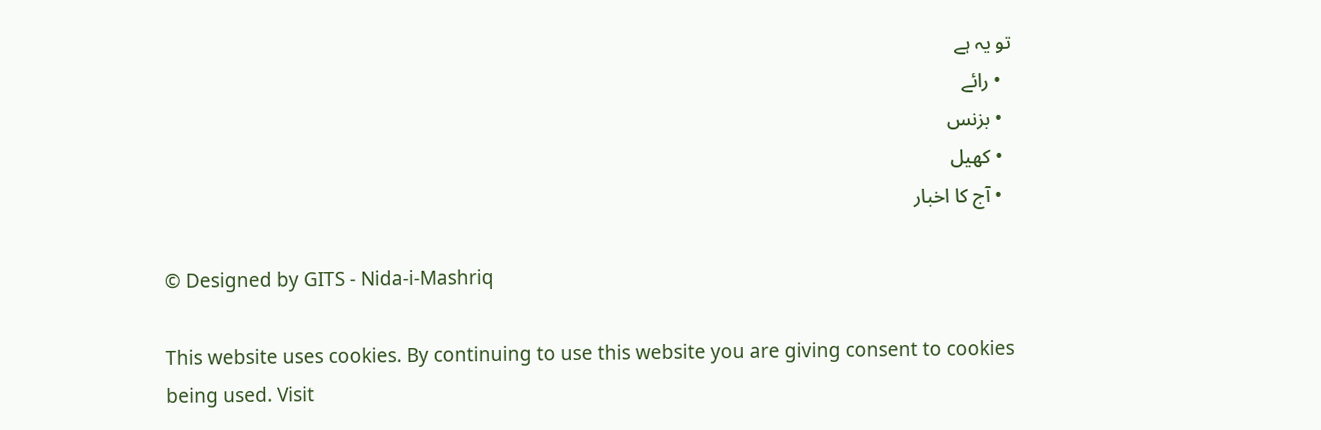تو یہ ہے
  • رائے
  • بزنس
  • کھیل
  • آج کا اخبار

© Designed by GITS - Nida-i-Mashriq

This website uses cookies. By continuing to use this website you are giving consent to cookies being used. Visit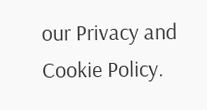our Privacy and Cookie Policy.